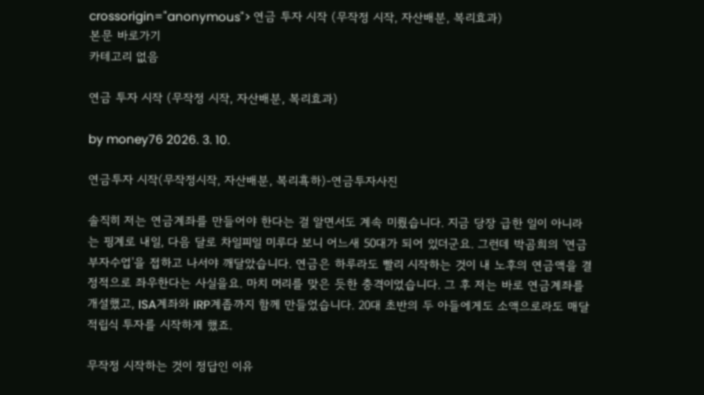crossorigin="anonymous"> 연금 투자 시작 (무작정 시작, 자산배분, 복리효과)
본문 바로가기
카테고리 없음

연금 투자 시작 (무작정 시작, 자산배분, 복리효과)

by money76 2026. 3. 10.

연금투자 시작(무작정시작, 자산배분, 복리횩하)-연금투자사진

솔직히 저는 연금계좌를 만들어야 한다는 걸 알면서도 계속 미뤘습니다. 지금 당장 급한 일이 아니라는 핑계로 내일, 다음 달로 차일피일 미루다 보니 어느새 50대가 되어 있더군요. 그런데 박곰희의 '연금부자수업'을 접하고 나서야 깨달았습니다. 연금은 하루라도 빨리 시작하는 것이 내 노후의 연금액을 결정적으로 좌우한다는 사실을요. 마치 머리를 맞은 듯한 충격이었습니다. 그 후 저는 바로 연금계좌를 개설했고, ISA계좌와 IRP계좁까지 함께 만들었습니다. 20대 초반의 두 아들에게도 소액으로라도 매달 적립식 투자를 시작하게 했죠.

무작정 시작하는 것이 정답인 이유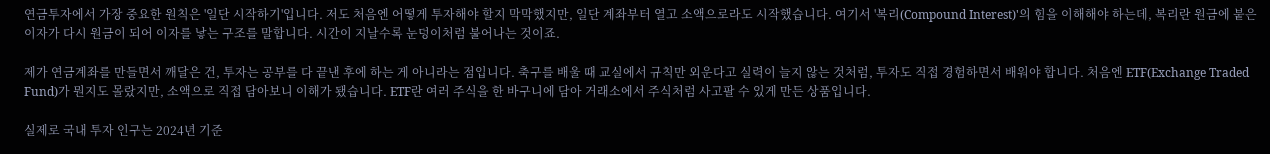연금투자에서 가장 중요한 원칙은 '일단 시작하기'입니다. 저도 처음엔 어떻게 투자해야 할지 막막했지만, 일단 계좌부터 열고 소액으로라도 시작했습니다. 여기서 '복리(Compound Interest)'의 힘을 이해해야 하는데, 복리란 원금에 붙은 이자가 다시 원금이 되어 이자를 낳는 구조를 말합니다. 시간이 지날수록 눈덩이처럼 불어나는 것이죠.

제가 연금계좌를 만들면서 깨달은 건, 투자는 공부를 다 끝낸 후에 하는 게 아니라는 점입니다. 축구를 배울 때 교실에서 규칙만 외운다고 실력이 늘지 않는 것처럼, 투자도 직접 경험하면서 배워야 합니다. 처음엔 ETF(Exchange Traded Fund)가 뭔지도 몰랐지만, 소액으로 직접 담아보니 이해가 됐습니다. ETF란 여러 주식을 한 바구니에 담아 거래소에서 주식처럼 사고팔 수 있게 만든 상품입니다.

실제로 국내 투자 인구는 2024년 기준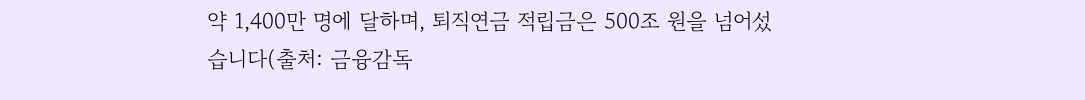약 1,400만 명에 달하며, 퇴직연금 적립금은 500조 원을 넘어섰습니다(출처: 금융감독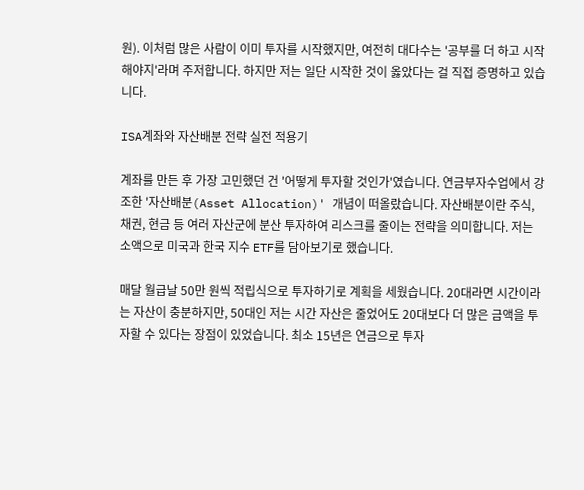원). 이처럼 많은 사람이 이미 투자를 시작했지만, 여전히 대다수는 '공부를 더 하고 시작해야지'라며 주저합니다. 하지만 저는 일단 시작한 것이 옳았다는 걸 직접 증명하고 있습니다.

ISA계좌와 자산배분 전략 실전 적용기

계좌를 만든 후 가장 고민했던 건 '어떻게 투자할 것인가'였습니다. 연금부자수업에서 강조한 '자산배분(Asset Allocation)' 개념이 떠올랐습니다. 자산배분이란 주식, 채권, 현금 등 여러 자산군에 분산 투자하여 리스크를 줄이는 전략을 의미합니다. 저는 소액으로 미국과 한국 지수 ETF를 담아보기로 했습니다.

매달 월급날 50만 원씩 적립식으로 투자하기로 계획을 세웠습니다. 20대라면 시간이라는 자산이 충분하지만, 50대인 저는 시간 자산은 줄었어도 20대보다 더 많은 금액을 투자할 수 있다는 장점이 있었습니다. 최소 15년은 연금으로 투자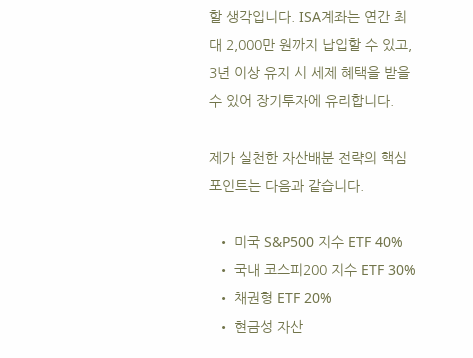할 생각입니다. ISA계좌는 연간 최대 2,000만 원까지 납입할 수 있고, 3년 이상 유지 시 세제 혜택을 받을 수 있어 장기투자에 유리합니다.

제가 실천한 자산배분 전략의 핵심 포인트는 다음과 같습니다.

  • 미국 S&P500 지수 ETF 40%
  • 국내 코스피200 지수 ETF 30%
  • 채권형 ETF 20%
  • 현금성 자산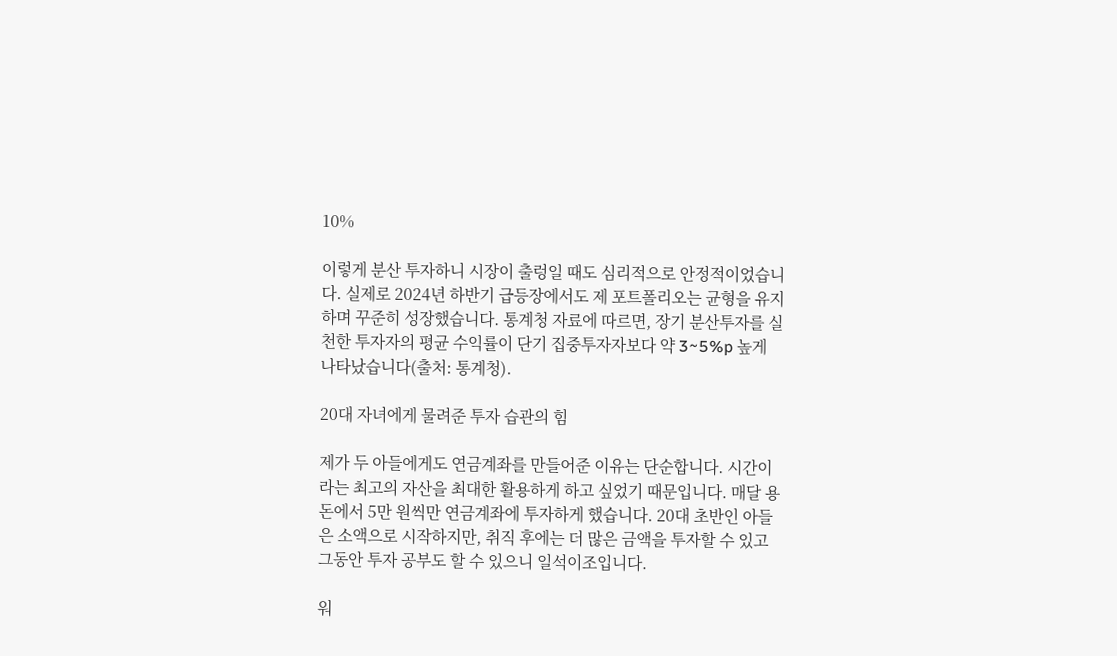10%

이렇게 분산 투자하니 시장이 출렁일 때도 심리적으로 안정적이었습니다. 실제로 2024년 하반기 급등장에서도 제 포트폴리오는 균형을 유지하며 꾸준히 성장했습니다. 통계청 자료에 따르면, 장기 분산투자를 실천한 투자자의 평균 수익률이 단기 집중투자자보다 약 3~5%p 높게 나타났습니다(출처: 통계청).

20대 자녀에게 물려준 투자 습관의 힘

제가 두 아들에게도 연금계좌를 만들어준 이유는 단순합니다. 시간이라는 최고의 자산을 최대한 활용하게 하고 싶었기 때문입니다. 매달 용돈에서 5만 원씩만 연금계좌에 투자하게 했습니다. 20대 초반인 아들은 소액으로 시작하지만, 취직 후에는 더 많은 금액을 투자할 수 있고 그동안 투자 공부도 할 수 있으니 일석이조입니다.

워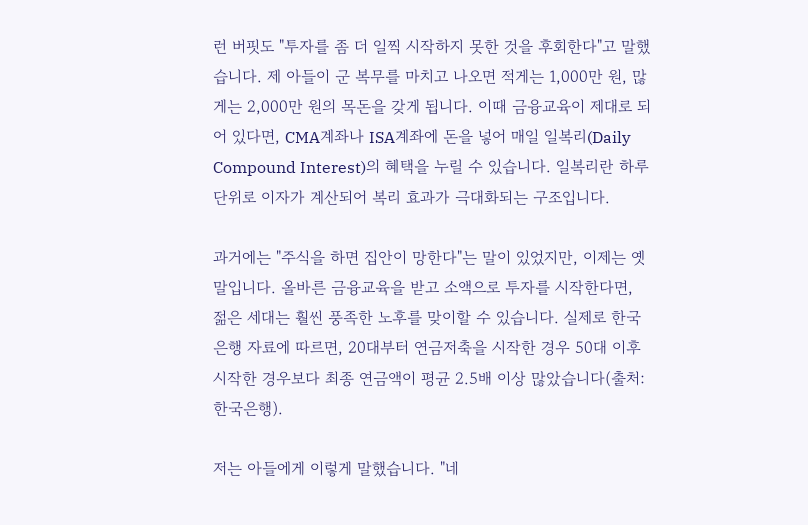런 버핏도 "투자를 좀 더 일찍 시작하지 못한 것을 후회한다"고 말했습니다. 제 아들이 군 복무를 마치고 나오면 적게는 1,000만 원, 많게는 2,000만 원의 목돈을 갖게 됩니다. 이때 금융교육이 제대로 되어 있다면, CMA계좌나 ISA계좌에 돈을 넣어 매일 일복리(Daily Compound Interest)의 혜택을 누릴 수 있습니다. 일복리란 하루 단위로 이자가 계산되어 복리 효과가 극대화되는 구조입니다.

과거에는 "주식을 하면 집안이 망한다"는 말이 있었지만, 이제는 옛말입니다. 올바른 금융교육을 받고 소액으로 투자를 시작한다면, 젊은 세대는 훨씬 풍족한 노후를 맞이할 수 있습니다. 실제로 한국은행 자료에 따르면, 20대부터 연금저축을 시작한 경우 50대 이후 시작한 경우보다 최종 연금액이 평균 2.5배 이상 많았습니다(출처: 한국은행).

저는 아들에게 이렇게 말했습니다. "네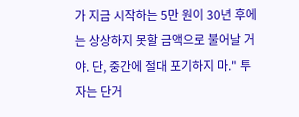가 지금 시작하는 5만 원이 30년 후에는 상상하지 못할 금액으로 불어날 거야. 단, 중간에 절대 포기하지 마." 투자는 단거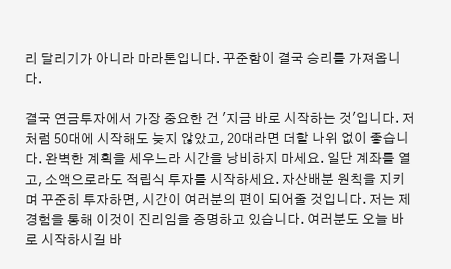리 달리기가 아니라 마라톤입니다. 꾸준함이 결국 승리를 가져옵니다.

결국 연금투자에서 가장 중요한 건 '지금 바로 시작하는 것'입니다. 저처럼 50대에 시작해도 늦지 않았고, 20대라면 더할 나위 없이 좋습니다. 완벽한 계획을 세우느라 시간을 낭비하지 마세요. 일단 계좌를 열고, 소액으로라도 적립식 투자를 시작하세요. 자산배분 원칙을 지키며 꾸준히 투자하면, 시간이 여러분의 편이 되어줄 것입니다. 저는 제 경험을 통해 이것이 진리임을 증명하고 있습니다. 여러분도 오늘 바로 시작하시길 바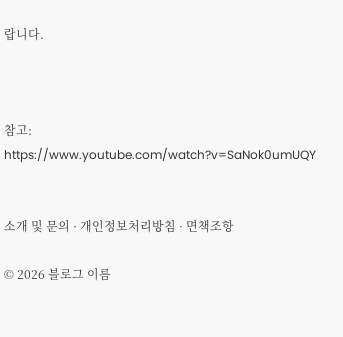랍니다.



참고: https://www.youtube.com/watch?v=SaNok0umUQY


소개 및 문의 · 개인정보처리방침 · 면책조항

© 2026 블로그 이름